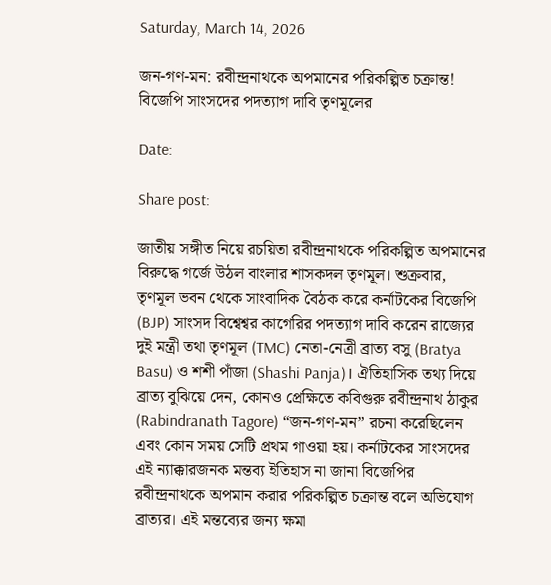Saturday, March 14, 2026

জন-গণ-মন: রবীন্দ্রনাথকে অপমানের পরিকল্পিত চক্রান্ত! বিজেপি সাংসদের পদত্যাগ দাবি তৃণমূলের

Date:

Share post:

জাতীয় সঙ্গীত নিয়ে রচয়িতা রবীন্দ্রনাথকে পরিকল্পিত অপমানের বিরুদ্ধে গর্জে উঠল বাংলার শাসকদল তৃণমূল। শুক্রবার, তৃণমূল ভবন থেকে সাংবাদিক বৈঠক করে কর্নাটকের বিজেপি (BJP) সাংসদ বিশ্বেশ্বর কাগেরির পদত্যাগ দাবি করেন রাজ্যের দুই মন্ত্রী তথা তৃণমূল (TMC) নেতা-নেত্রী ব্রাত্য বসু (Bratya Basu) ও শশী পাঁজা (Shashi Panja)। ঐতিহাসিক তথ্য দিয়ে ব্রাত্য বুঝিয়ে দেন, কোনও প্রেক্ষিতে কবিগুরু রবীন্দ্রনাথ ঠাকুর (Rabindranath Tagore) “জন-গণ-মন” রচনা করেছিলেন এবং কোন সময় সেটি প্রথম গাওয়া হয়। কর্নাটকের সাংসদের এই ন্যাক্কারজনক মন্তব্য ইতিহাস না জানা বিজেপির রবীন্দ্রনাথকে অপমান করার পরিকল্পিত চক্রান্ত বলে অভিযোগ ব্রাত্যর। এই মন্তব্যের জন্য ক্ষমা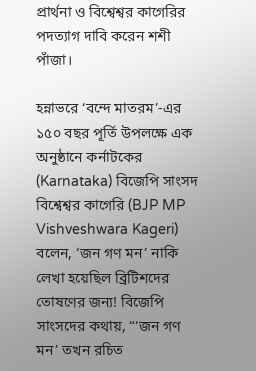প্রার্থনা ও বিশ্বেশ্বর কাগেরির পদত্যাগ দাবি করেন শশী পাঁজা।

হন্নাভরে ‘বন্দে মাতরম’-এর ১৫০ বছর পূর্তি উপলক্ষে এক অনুষ্ঠানে কর্নাটকের (Karnataka) বিজেপি সাংসদ বিশ্বেশ্বর কাগেরি (BJP MP Vishveshwara Kageri) বলেন, ‘জন গণ মন’ নাকি লেখা হয়েছিল ব্রিটিশদের তোষণের জন্য! বিজেপি সাংসদের কথায়, “‘জন গণ মন’ তখন রচিত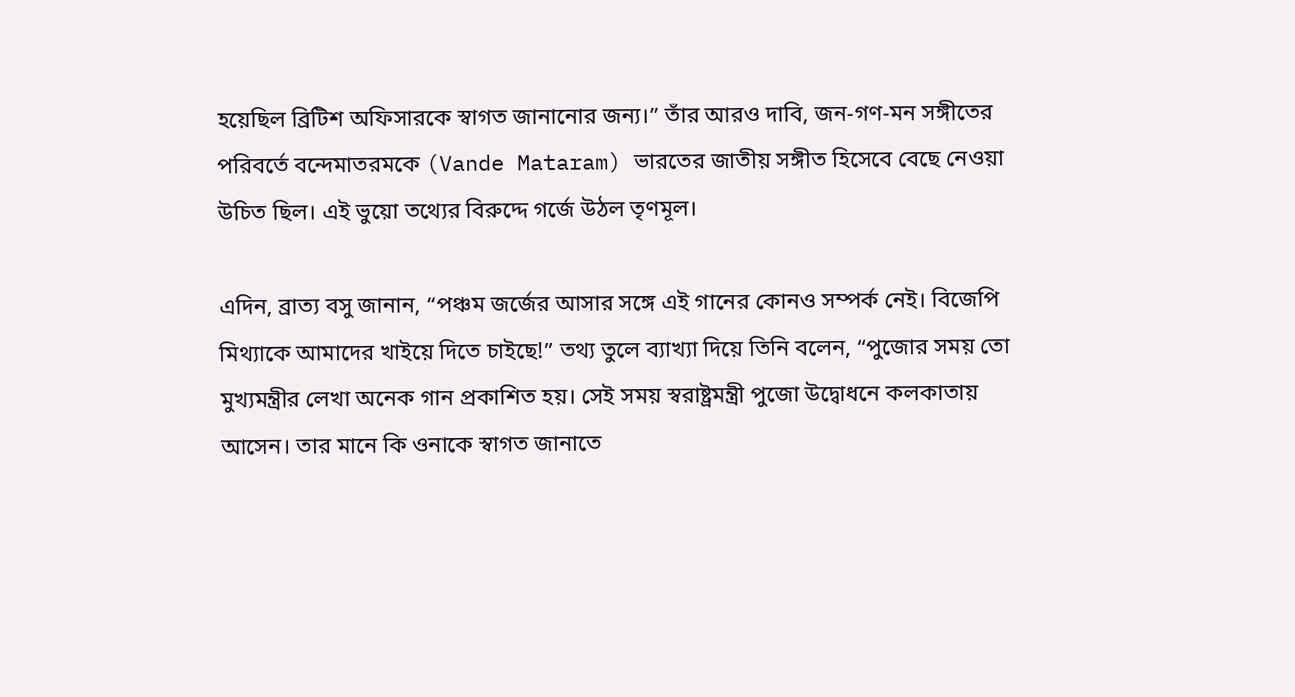হয়েছিল ব্রিটিশ অফিসারকে স্বাগত জানানোর জন্য।” তাঁর আরও দাবি, জন-গণ-মন সঙ্গীতের পরিবর্তে বন্দেমাতরমকে (Vande Mataram) ভারতের জাতীয় সঙ্গীত হিসেবে বেছে নেওয়া উচিত ছিল। এই ভুয়ো তথ্যের বিরুদ্দে গর্জে উঠল তৃণমূল।

এদিন, ব্রাত্য বসু জানান, “পঞ্চম জর্জের আসার সঙ্গে এই গানের কোনও সম্পর্ক নেই। বিজেপি মিথ্যাকে আমাদের খাইয়ে দিতে চাইছে!” তথ্য তুলে ব্যাখ্যা দিয়ে তিনি বলেন, “পুজোর সময় তো মুখ্যমন্ত্রীর লেখা অনেক গান প্রকাশিত হয়। সেই সময় স্বরাষ্ট্রমন্ত্রী পুজো উদ্বোধনে কলকাতায় আসেন। তার মানে কি ওনাকে স্বাগত জানাতে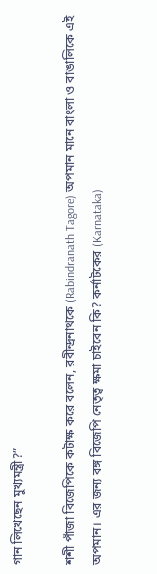গান লিখেছেন মুখ্যমন্ত্রী?”

শশী পাঁজা বিজেপিকে কটাক্ষ করে বলেন, রবীন্দ্রনাথকে (Rabindranath Tagore) অপমান মানে বাংলা ও বাঙালিকে এই অপমান। এর জন্য বঙ্গ বিজেপি নেতৃত্ব ক্ষমা চাইবেন কি? কর্নাটকের (Karnataka)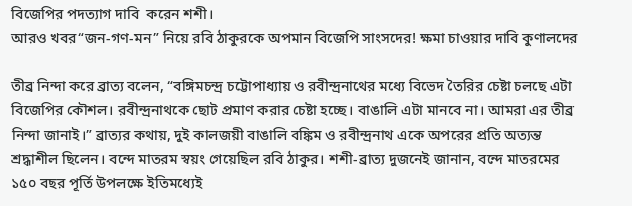বিজেপির পদত্যাগ দাবি  করেন শশী।
আরও খবর“জন-গণ-মন” নিয়ে রবি ঠাকুরকে অপমান বিজেপি সাংসদের! ক্ষমা চাওয়ার দাবি কুণালদের

তীব্র নিন্দা করে ব্রাত্য বলেন, “বঙ্গিমচন্দ্র চট্টোপাধ্যায় ও রবীন্দ্রনাথের মধ্যে বিভেদ তৈরির চেষ্টা চলছে এটা বিজেপির কৌশল। রবীন্দ্রনাথকে ছোট প্রমাণ করার চেষ্টা হচ্ছে। বাঙালি এটা মানবে না। আমরা এর তীব্র নিন্দা জানাই।” ব্রাত্যর কথায়, দুই কালজয়ী বাঙালি বঙ্কিম ও রবীন্দ্রনাথ একে অপরের প্রতি অত্যন্ত শ্রদ্ধাশীল ছিলেন। বন্দে মাতরম স্বয়ং গেয়েছিল রবি ঠাকুর। শশী-ব্রাত্য দুজনেই জানান, বন্দে মাতরমের ১৫০ বছর পূর্তি উপলক্ষে ইতিমধ্যেই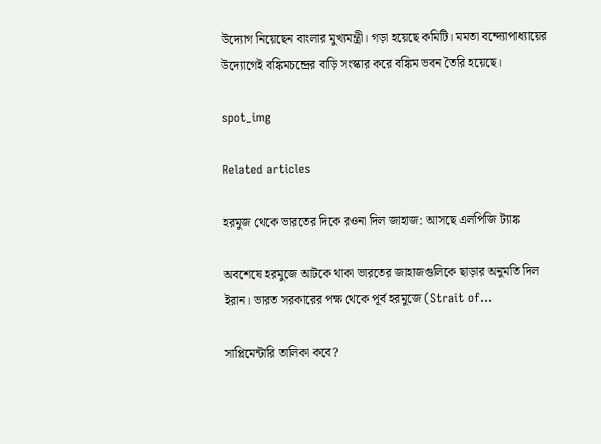উদ্যোগ নিয়েছেন বাংলার মুখ্যমন্ত্রী। গড়া হয়েছে কমিটি। মমতা বন্দ্যোপাধ্যায়ের উদ্যোগেই বঙ্কিমচন্দ্রের বাড়ি সংস্কার করে বঙ্কিম ভবন তৈরি হয়েছে।

spot_img

Related articles

হরমুজ থেকে ভারতের দিকে রওনা দিল জাহাজ: আসছে এলপিজি ট্যাঙ্ক

অবশেষে হরমুজে আটকে থাকা ভারতের জাহাজগুলিকে ছাড়ার অনুমতি দিল ইরান। ভারত সরকারের পক্ষ থেকে পূর্ব হরমুজে (Strait of...

সাপ্লিমেন্টারি তালিকা কবে?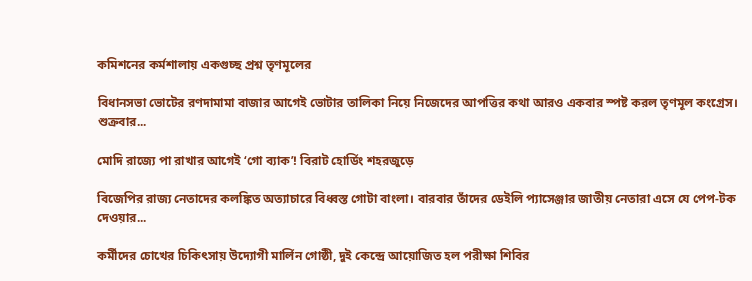কমিশনের কর্মশালায় একগুচ্ছ প্রশ্ন তৃণমূলের

বিধানসভা ভোটের রণদামামা বাজার আগেই ভোটার তালিকা নিয়ে নিজেদের আপত্তির কথা আরও একবার স্পষ্ট করল তৃণমূল কংগ্রেস। শুক্রবার...

মোদি রাজ্যে পা রাখার আগেই ‘গো ব্যাক’! বিরাট হোর্ডিং শহরজুড়ে

বিজেপির রাজ্য নেতাদের কলঙ্কিত অত্যাচারে বিধ্বস্ত গোটা বাংলা। বারবার তাঁদের ডেইলি প্যাসেঞ্জার জাতীয় নেতারা এসে যে পেপ-টক দেওয়ার...

কর্মীদের চোখের চিকিৎসায় উদ্যোগী মার্লিন গোষ্ঠী, দুই কেন্দ্রে আয়োজিত হল পরীক্ষা শিবির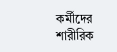কর্মীদের শারীরিক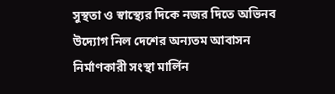সুস্থতা ও স্বাস্থ্যের দিকে নজর দিতে অভিনব উদ্যোগ নিল দেশের অন্যতম আবাসন নির্মাণকারী সংস্থা মার্লিন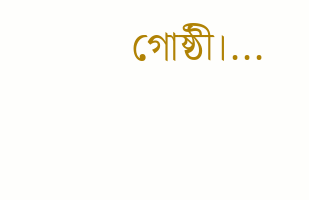গোষ্ঠী।...